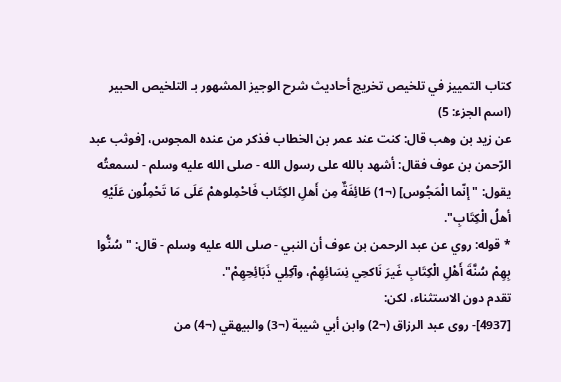كتاب التمييز في تلخيص تخريج أحاديث شرح الوجيز المشهور بـ التلخيص الحبير (اسم الجزء: 5)
عن زيد بن وهب قال: كنت عند عمر بن الخطاب فذكر من عنده المجوس، [فوثب عبد الرّحمن بن عوف فقال: أشهد بالله على رسول الله - صلى الله عليه وسلم - لسمعتُه يقول: "إنّما الْمَجُوس] (¬1) طَائِفَةٌ مِن أَهلِ الكِتَاب فَاحْمِلوهمْ عَلَى مَا تَحْمِلُون عَلَيْهِ أهلُ الْكِتَابِ".
* قوله: روي عن عبد الرحمن بن عوف أن النبي - صلى الله عليه وسلم - قال: "سُنُّوا بِهِمْ سُنَّةَ أَهْلِ الْكِتَابِ غَيرَ نَاكحِي نِسَائِهِمْ، وآكِلِي ذَبَائِحِهِمْ".
تقدم دون الاستثناء، لكن:
[4937]- روى عبد الرزاق (¬2) وابن أبي شيبة (¬3) والبيهقي (¬4) من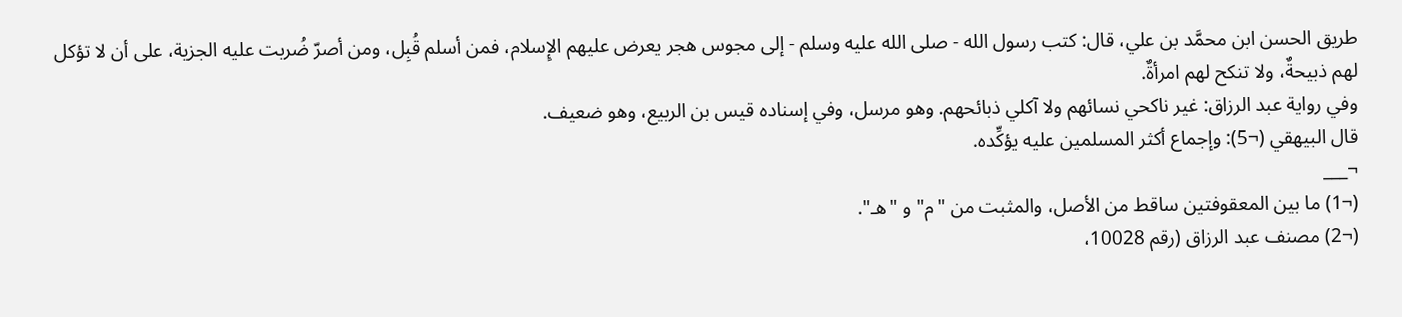طريق الحسن ابن محمَّد بن علي، قال: كتب رسول الله - صلى الله عليه وسلم - إلى مجوس هجر يعرض عليهم الإِسلام، فمن أسلم قُبِل، ومن أصرّ ضُربت عليه الجزية، على أن لا تؤكل لهم ذبيحةٌ، ولا تنكح لهم امرأةٌ.
وفي رواية عبد الرزاق: غير ناكحي نسائهم ولا آكلي ذبائحهم. وهو مرسل، وفي إسناده قيس بن الربيع، وهو ضعيف.
قال البيهقي (¬5): وإجماع أكثر المسلمين عليه يؤكِّده.
¬___
(¬1) ما بين المعقوفتين ساقط من الأصل، والمثبت من "م" و "هـ".
(¬2) مصنف عبد الرزاق (رقم 10028،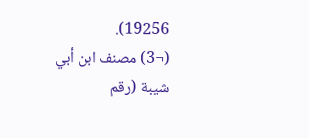19256).
(¬3) مصنف ابن أبي شيبة (رقم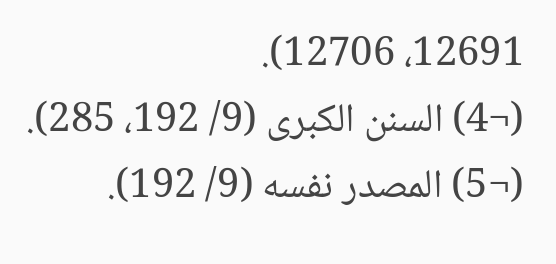12691، 12706).
(¬4) السنن الكبرى (9/ 192، 285).
(¬5) المصدر نفسه (9/ 192).